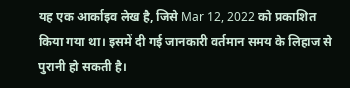यह एक आर्काइव लेख है, जिसे Mar 12, 2022 को प्रकाशित किया गया था। इसमें दी गई जानकारी वर्तमान समय के लिहाज से पुरानी हो सकती है।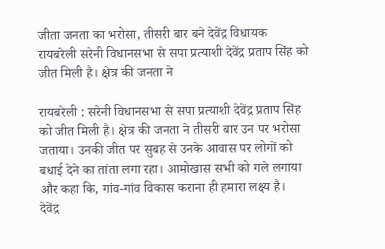जीता जनता का भरोसा, तीसरी बार बने देवेंद्र विधायक
रायबरेली सरेनी विधानसभा से सपा प्रत्याशी देवेंद्र प्रताप सिंह को जीत मिली है। क्षेत्र की जनता ने

रायबरेली : सरेनी विधानसभा से सपा प्रत्याशी देवेंद्र प्रताप सिंह को जीत मिली है। क्षेत्र की जनता ने तीसरी बार उन पर भरोसा जताया। उनकी जीत पर सुबह से उनके आवास पर लोगों को बधाई देने का तांता लगा रहा। आमोखास सभी को गले लगाया और कहा कि, गांव-गांव विकास कराना ही हमारा लक्ष्य है।
देवेंद्र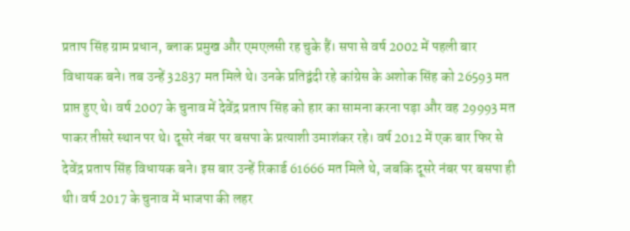प्रताप सिंह ग्राम प्रधान, ब्लाक प्रमुख और एमएलसी रह चुके हैं। सपा से वर्ष 2002 में पहली बार विधायक बने। तब उन्हें 32837 मत मिले थे। उनके प्रतिद्वंदी रहे कांग्रेस के अशोक सिंह को 26593 मत प्राप्त हुए थे। वर्ष 2007 के चुनाव में देवेंद्र प्रताप सिंह को हार का सामना करना पड़ा और वह 29993 मत पाकर तीसरे स्थान पर थे। दूसरे नंबर पर बसपा के प्रत्याशी उमाशंकर रहे। वर्ष 2012 में एक बार फिर से देवेंद्र प्रताप सिंह विधायक बने। इस बार उन्हें रिकार्ड 61666 मत मिले थे, जबकि दूसरे नंबर पर बसपा ही थी। वर्ष 2017 के चुनाव में भाजपा की लहर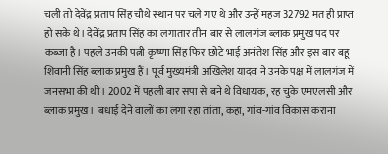चली तो देवेंद्र प्रताप सिंह चौथे स्थान पर चले गए थे और उन्हें महज 32792 मत ही प्राप्त हो सके थे। देवेंद्र प्रताप सिंह का लगातार तीन बार से लालगंज ब्लाक प्रमुख पद पर कब्जा है। पहले उनकी पत्नी कृष्णा सिंह फिर छोटे भाई अनंतेश सिंह और इस बार बहू शिवानी सिंह ब्लाक प्रमुख हैं। पूर्व मुख्यमंत्री अखिलेश यादव ने उनके पक्ष में लालगंज में जनसभा की थी। 2002 में पहली बार सपा से बने थे विधायक, रह चुके एमएलसी और ब्लाक प्रमुख। बधाई देने वालों का लगा रहा तांता, कहा, गांव-गांव विकास कराना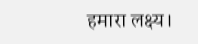हमारा लक्ष्य।